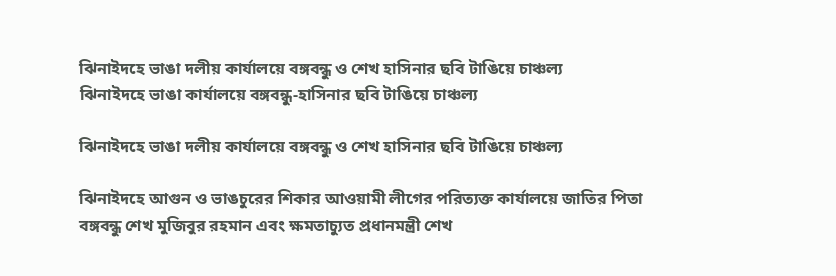ঝিনাইদহে ভাঙা দলীয় কার্যালয়ে বঙ্গবন্ধু ও শেখ হাসিনার ছবি টাঙিয়ে চাঞ্চল্য
ঝিনাইদহে ভাঙা কার্যালয়ে বঙ্গবন্ধু-হাসিনার ছবি টাঙিয়ে চাঞ্চল্য

ঝিনাইদহে ভাঙা দলীয় কার্যালয়ে বঙ্গবন্ধু ও শেখ হাসিনার ছবি টাঙিয়ে চাঞ্চল্য

ঝিনাইদহে আগুন ও ভাঙচুরের শিকার আওয়ামী লীগের পরিত্যক্ত কার্যালয়ে জাতির পিতা বঙ্গবন্ধু শেখ মুজিবুর রহমান এবং ক্ষমতাচ্যুত প্রধানমন্ত্রী শেখ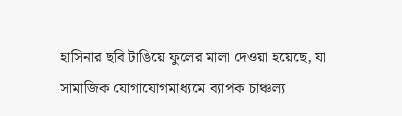হাসিনার ছবি টাঙিয়ে ফুলের মালা দেওয়া হয়েছে, যা সামাজিক যোগাযোগমাধ্যমে ব্যাপক চাঞ্চল্য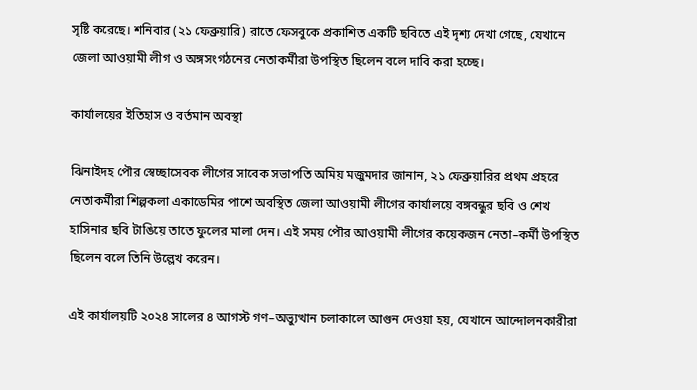সৃষ্টি করেছে। শনিবার (২১ ফেব্রুয়ারি) রাতে ফেসবুকে প্রকাশিত একটি ছবিতে এই দৃশ্য দেখা গেছে, যেখানে জেলা আওয়ামী লীগ ও অঙ্গসংগঠনের নেতাকর্মীরা উপস্থিত ছিলেন বলে দাবি করা হচ্ছে।

কার্যালয়ের ইতিহাস ও বর্তমান অবস্থা

ঝিনাইদহ পৌর স্বেচ্ছাসেবক লীগের সাবেক সভাপতি অমিয় মজুমদার জানান, ২১ ফেব্রুয়ারির প্রথম প্রহরে নেতাকর্মীরা শিল্পকলা একাডেমির পাশে অবস্থিত জেলা আওয়ামী লীগের কার্যালয়ে বঙ্গবন্ধুর ছবি ও শেখ হাসিনার ছবি টাঙিয়ে তাতে ফুলের মালা দেন। এই সময় পৌর আওয়ামী লীগের কয়েকজন নেতা–কর্মী উপস্থিত ছিলেন বলে তিনি উল্লেখ করেন।

এই কার্যালয়টি ২০২৪ সালের ৪ আগস্ট গণ–অভ্যুত্থান চলাকালে আগুন দেওয়া হয়, যেখানে আন্দোলনকারীরা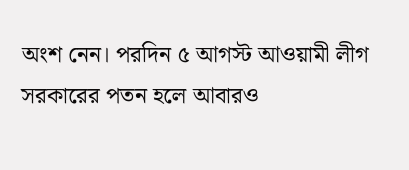অংশ নেন। পরদিন ৫ আগস্ট আওয়ামী লীগ সরকারের পতন হলে আবারও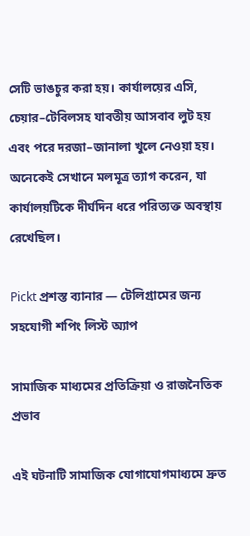সেটি ভাঙচুর করা হয়। কার্যালয়ের এসি, চেয়ার–টেবিলসহ যাবতীয় আসবাব লুট হয় এবং পরে দরজা–জানালা খুলে নেওয়া হয়। অনেকেই সেখানে মলমূত্র ত্যাগ করেন, যা কার্যালয়টিকে দীর্ঘদিন ধরে পরিত্যক্ত অবস্থায় রেখেছিল।

Pickt প্রশস্ত ব্যানার — টেলিগ্রামের জন্য সহযোগী শপিং লিস্ট অ্যাপ

সামাজিক মাধ্যমের প্রতিক্রিয়া ও রাজনৈতিক প্রভাব

এই ঘটনাটি সামাজিক যোগাযোগমাধ্যমে দ্রুত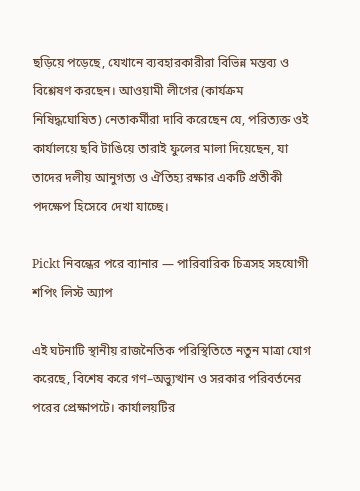ছড়িয়ে পড়েছে, যেখানে ব্যবহারকারীরা বিভিন্ন মন্তব্য ও বিশ্লেষণ করছেন। আওয়ামী লীগের (কার্যক্রম নিষিদ্ধঘোষিত) নেতাকর্মীরা দাবি করেছেন যে, পরিত্যক্ত ওই কার্যালয়ে ছবি টাঙিয়ে তারাই ফুলের মালা দিয়েছেন, যা তাদের দলীয় আনুগত্য ও ঐতিহ্য রক্ষার একটি প্রতীকী পদক্ষেপ হিসেবে দেখা যাচ্ছে।

Pickt নিবন্ধের পরে ব্যানার — পারিবারিক চিত্রসহ সহযোগী শপিং লিস্ট অ্যাপ

এই ঘটনাটি স্থানীয় রাজনৈতিক পরিস্থিতিতে নতুন মাত্রা যোগ করেছে, বিশেষ করে গণ–অভ্যুত্থান ও সরকার পরিবর্তনের পরের প্রেক্ষাপটে। কার্যালয়টির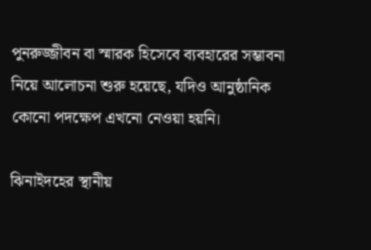পুনরুজ্জীবন বা স্মারক হিসেবে ব্যবহারের সম্ভাবনা নিয়ে আলোচনা শুরু হয়েছে, যদিও আনুষ্ঠানিক কোনো পদক্ষেপ এখনো নেওয়া হয়নি।

ঝিনাইদহের স্থানীয়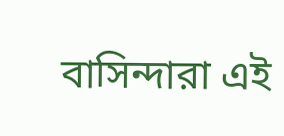বাসিন্দারা এই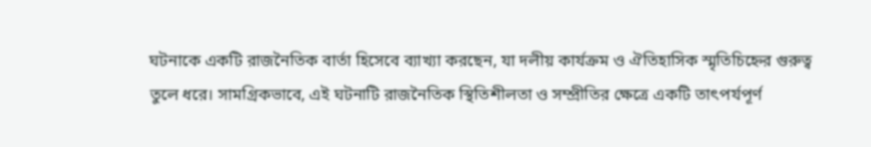ঘটনাকে একটি রাজনৈতিক বার্তা হিসেবে ব্যাখ্যা করছেন, যা দলীয় কার্যক্রম ও ঐতিহাসিক স্মৃতিচিহ্নের গুরুত্ব তুলে ধরে। সামগ্রিকভাবে, এই ঘটনাটি রাজনৈতিক স্থিতিশীলতা ও সম্প্রীতির ক্ষেত্রে একটি তাৎপর্যপূর্ণ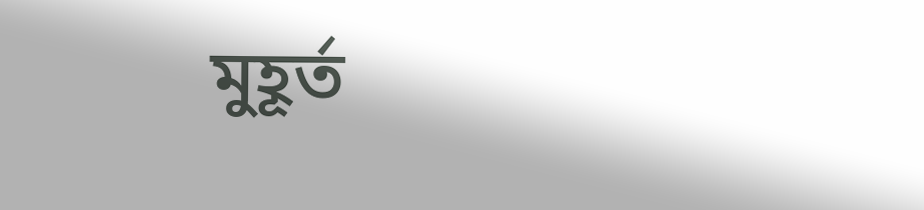মুহূর্ত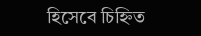হিসেবে চিহ্নিত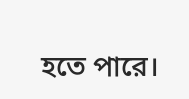হতে পারে।